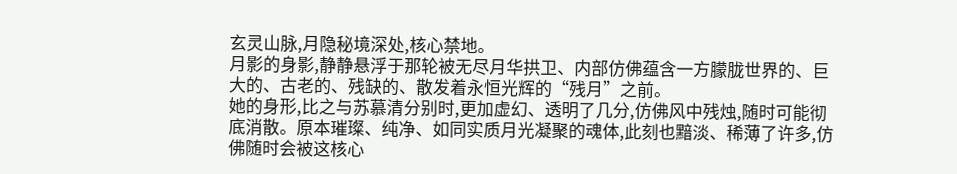玄灵山脉,月隐秘境深处,核心禁地。
月影的身影,静静悬浮于那轮被无尽月华拱卫、内部仿佛蕴含一方朦胧世界的、巨大的、古老的、残缺的、散发着永恒光辉的“残月”之前。
她的身形,比之与苏慕清分别时,更加虚幻、透明了几分,仿佛风中残烛,随时可能彻底消散。原本璀璨、纯净、如同实质月光凝聚的魂体,此刻也黯淡、稀薄了许多,仿佛随时会被这核心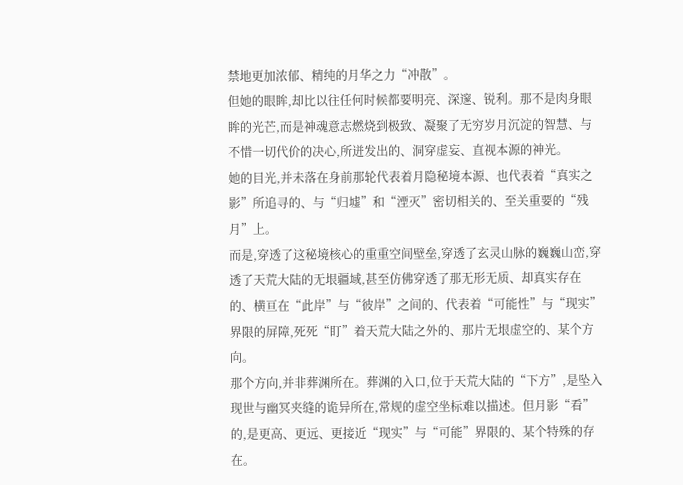禁地更加浓郁、精纯的月华之力“冲散”。
但她的眼眸,却比以往任何时候都要明亮、深邃、锐利。那不是肉身眼眸的光芒,而是神魂意志燃烧到极致、凝聚了无穷岁月沉淀的智慧、与不惜一切代价的决心,所迸发出的、洞穿虚妄、直视本源的神光。
她的目光,并未落在身前那轮代表着月隐秘境本源、也代表着“真实之影”所追寻的、与“归墟”和“湮灭”密切相关的、至关重要的“残月”上。
而是,穿透了这秘境核心的重重空间壁垒,穿透了玄灵山脉的巍巍山峦,穿透了天荒大陆的无垠疆域,甚至仿佛穿透了那无形无质、却真实存在的、横亘在“此岸”与“彼岸”之间的、代表着“可能性”与“现实”界限的屏障,死死“盯”着天荒大陆之外的、那片无垠虚空的、某个方向。
那个方向,并非葬渊所在。葬渊的入口,位于天荒大陆的“下方”,是坠入现世与幽冥夹缝的诡异所在,常规的虚空坐标难以描述。但月影“看”的,是更高、更远、更接近“现实”与“可能”界限的、某个特殊的存在。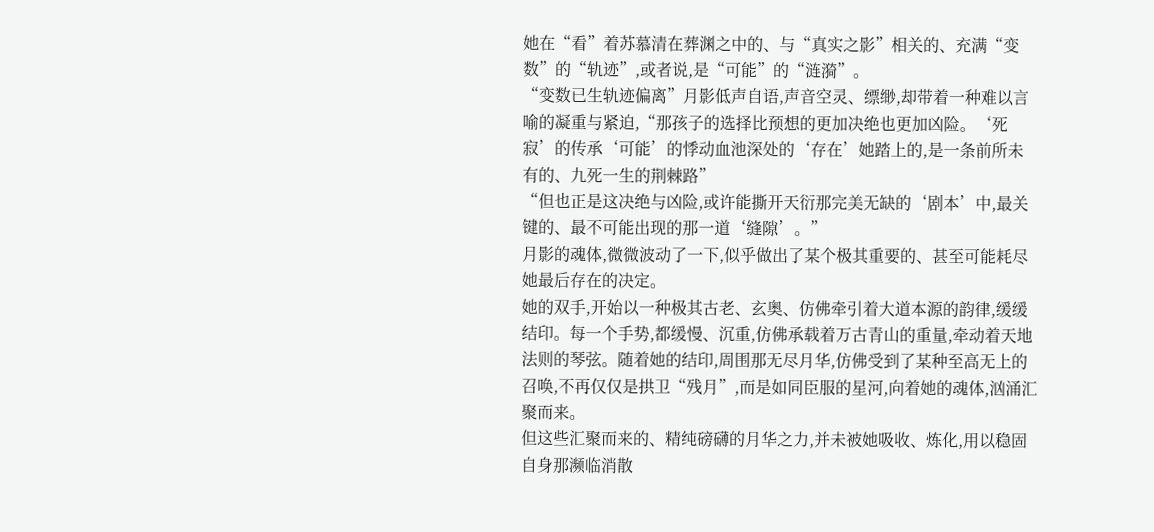她在“看”着苏慕清在葬渊之中的、与“真实之影”相关的、充满“变数”的“轨迹”,或者说,是“可能”的“涟漪”。
“变数已生轨迹偏离”月影低声自语,声音空灵、缥缈,却带着一种难以言喻的凝重与紧迫,“那孩子的选择比预想的更加决绝也更加凶险。‘死寂’的传承‘可能’的悸动血池深处的‘存在’她踏上的,是一条前所未有的、九死一生的荆棘路”
“但也正是这决绝与凶险,或许能撕开天衍那完美无缺的‘剧本’中,最关键的、最不可能出现的那一道‘缝隙’。”
月影的魂体,微微波动了一下,似乎做出了某个极其重要的、甚至可能耗尽她最后存在的决定。
她的双手,开始以一种极其古老、玄奥、仿佛牵引着大道本源的韵律,缓缓结印。每一个手势,都缓慢、沉重,仿佛承载着万古青山的重量,牵动着天地法则的琴弦。随着她的结印,周围那无尽月华,仿佛受到了某种至高无上的召唤,不再仅仅是拱卫“残月”,而是如同臣服的星河,向着她的魂体,汹涌汇聚而来。
但这些汇聚而来的、精纯磅礴的月华之力,并未被她吸收、炼化,用以稳固自身那濒临消散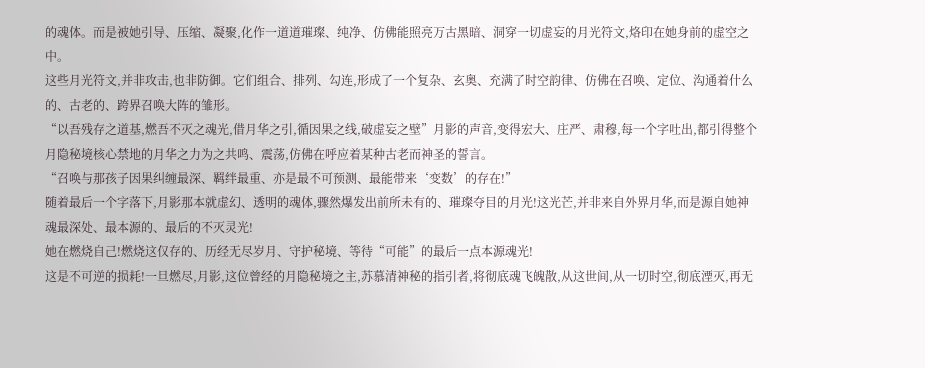的魂体。而是被她引导、压缩、凝聚,化作一道道璀璨、纯净、仿佛能照亮万古黑暗、洞穿一切虚妄的月光符文,烙印在她身前的虚空之中。
这些月光符文,并非攻击,也非防御。它们组合、排列、勾连,形成了一个复杂、玄奥、充满了时空韵律、仿佛在召唤、定位、沟通着什么的、古老的、跨界召唤大阵的雏形。
“以吾残存之道基,燃吾不灭之魂光,借月华之引,循因果之线,破虚妄之壁”月影的声音,变得宏大、庄严、肃穆,每一个字吐出,都引得整个月隐秘境核心禁地的月华之力为之共鸣、震荡,仿佛在呼应着某种古老而神圣的誓言。
“召唤与那孩子因果纠缠最深、羁绊最重、亦是最不可预测、最能带来‘变数’的存在!”
随着最后一个字落下,月影那本就虚幻、透明的魂体,骤然爆发出前所未有的、璀璨夺目的月光!这光芒,并非来自外界月华,而是源自她神魂最深处、最本源的、最后的不灭灵光!
她在燃烧自己!燃烧这仅存的、历经无尽岁月、守护秘境、等待“可能”的最后一点本源魂光!
这是不可逆的损耗!一旦燃尽,月影,这位曾经的月隐秘境之主,苏慕清神秘的指引者,将彻底魂飞魄散,从这世间,从一切时空,彻底湮灭,再无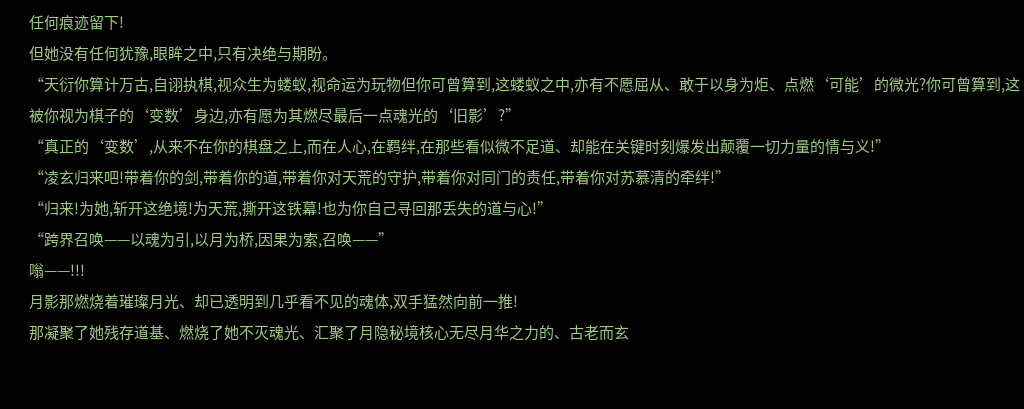任何痕迹留下!
但她没有任何犹豫,眼眸之中,只有决绝与期盼。
“天衍你算计万古,自诩执棋,视众生为蝼蚁,视命运为玩物但你可曾算到,这蝼蚁之中,亦有不愿屈从、敢于以身为炬、点燃‘可能’的微光?你可曾算到,这被你视为棋子的‘变数’身边,亦有愿为其燃尽最后一点魂光的‘旧影’?”
“真正的‘变数’,从来不在你的棋盘之上,而在人心,在羁绊,在那些看似微不足道、却能在关键时刻爆发出颠覆一切力量的情与义!”
“凌玄归来吧!带着你的剑,带着你的道,带着你对天荒的守护,带着你对同门的责任,带着你对苏慕清的牵绊!”
“归来!为她,斩开这绝境!为天荒,撕开这铁幕!也为你自己寻回那丢失的道与心!”
“跨界召唤——以魂为引,以月为桥,因果为索,召唤——”
嗡——!!!
月影那燃烧着璀璨月光、却已透明到几乎看不见的魂体,双手猛然向前一推!
那凝聚了她残存道基、燃烧了她不灭魂光、汇聚了月隐秘境核心无尽月华之力的、古老而玄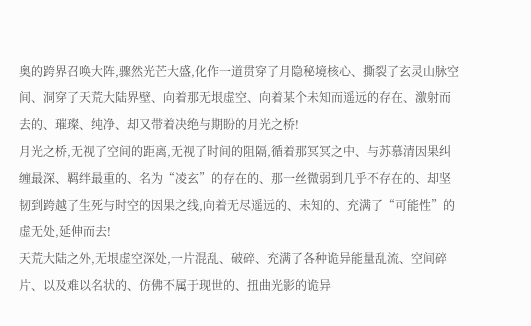奥的跨界召唤大阵,骤然光芒大盛,化作一道贯穿了月隐秘境核心、撕裂了玄灵山脉空间、洞穿了天荒大陆界壁、向着那无垠虚空、向着某个未知而遥远的存在、激射而去的、璀璨、纯净、却又带着决绝与期盼的月光之桥!
月光之桥,无视了空间的距离,无视了时间的阻隔,循着那冥冥之中、与苏慕清因果纠缠最深、羁绊最重的、名为“凌玄”的存在的、那一丝微弱到几乎不存在的、却坚韧到跨越了生死与时空的因果之线,向着无尽遥远的、未知的、充满了“可能性”的虚无处,延伸而去!
天荒大陆之外,无垠虚空深处,一片混乱、破碎、充满了各种诡异能量乱流、空间碎片、以及难以名状的、仿佛不属于现世的、扭曲光影的诡异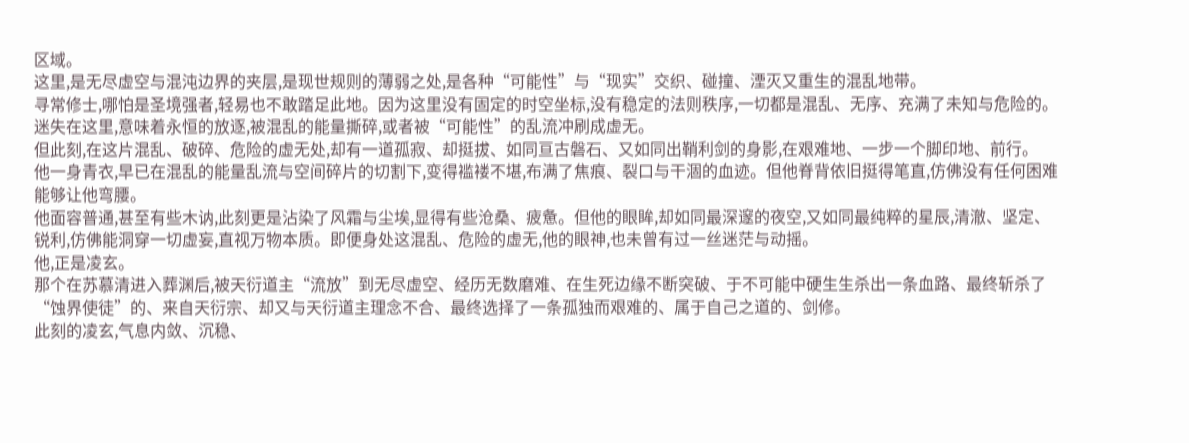区域。
这里,是无尽虚空与混沌边界的夹层,是现世规则的薄弱之处,是各种“可能性”与“现实”交织、碰撞、湮灭又重生的混乱地带。
寻常修士,哪怕是圣境强者,轻易也不敢踏足此地。因为这里没有固定的时空坐标,没有稳定的法则秩序,一切都是混乱、无序、充满了未知与危险的。迷失在这里,意味着永恒的放逐,被混乱的能量撕碎,或者被“可能性”的乱流冲刷成虚无。
但此刻,在这片混乱、破碎、危险的虚无处,却有一道孤寂、却挺拔、如同亘古磐石、又如同出鞘利剑的身影,在艰难地、一步一个脚印地、前行。
他一身青衣,早已在混乱的能量乱流与空间碎片的切割下,变得褴褛不堪,布满了焦痕、裂口与干涸的血迹。但他脊背依旧挺得笔直,仿佛没有任何困难能够让他弯腰。
他面容普通,甚至有些木讷,此刻更是沾染了风霜与尘埃,显得有些沧桑、疲惫。但他的眼眸,却如同最深邃的夜空,又如同最纯粹的星辰,清澈、坚定、锐利,仿佛能洞穿一切虚妄,直视万物本质。即便身处这混乱、危险的虚无,他的眼神,也未曾有过一丝迷茫与动摇。
他,正是凌玄。
那个在苏慕清进入葬渊后,被天衍道主“流放”到无尽虚空、经历无数磨难、在生死边缘不断突破、于不可能中硬生生杀出一条血路、最终斩杀了“蚀界使徒”的、来自天衍宗、却又与天衍道主理念不合、最终选择了一条孤独而艰难的、属于自己之道的、剑修。
此刻的凌玄,气息内敛、沉稳、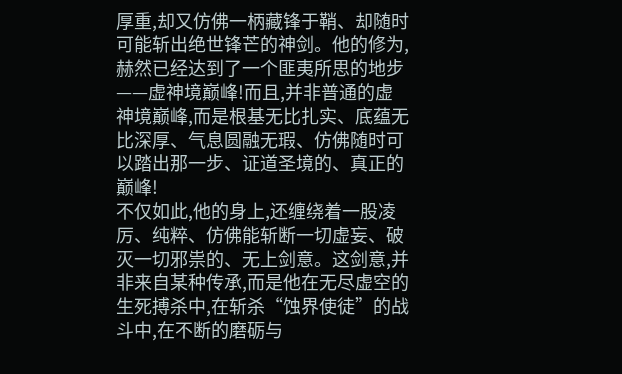厚重,却又仿佛一柄藏锋于鞘、却随时可能斩出绝世锋芒的神剑。他的修为,赫然已经达到了一个匪夷所思的地步——虚神境巅峰!而且,并非普通的虚神境巅峰,而是根基无比扎实、底蕴无比深厚、气息圆融无瑕、仿佛随时可以踏出那一步、证道圣境的、真正的巅峰!
不仅如此,他的身上,还缠绕着一股凌厉、纯粹、仿佛能斩断一切虚妄、破灭一切邪祟的、无上剑意。这剑意,并非来自某种传承,而是他在无尽虚空的生死搏杀中,在斩杀“蚀界使徒”的战斗中,在不断的磨砺与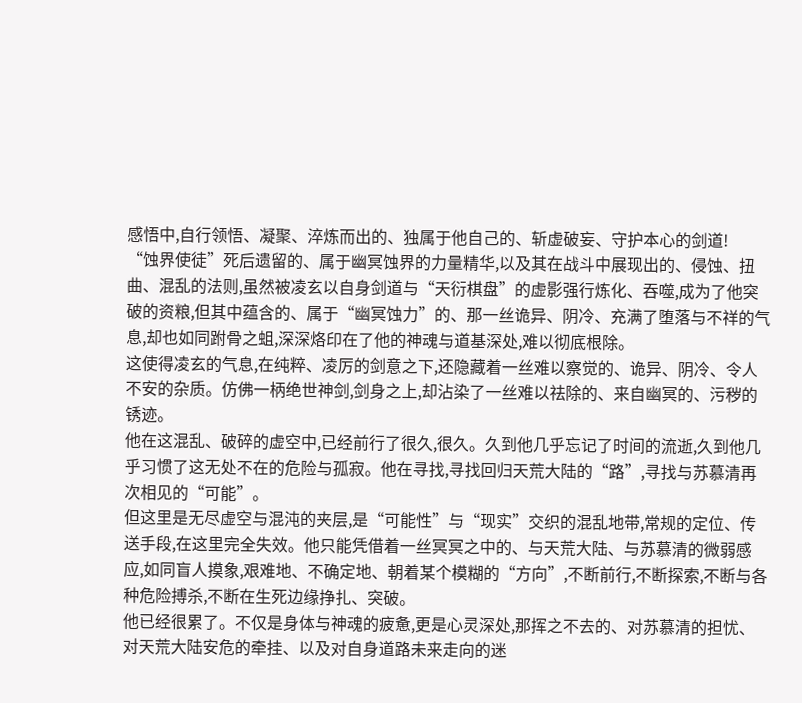感悟中,自行领悟、凝聚、淬炼而出的、独属于他自己的、斩虚破妄、守护本心的剑道!
“蚀界使徒”死后遗留的、属于幽冥蚀界的力量精华,以及其在战斗中展现出的、侵蚀、扭曲、混乱的法则,虽然被凌玄以自身剑道与“天衍棋盘”的虚影强行炼化、吞噬,成为了他突破的资粮,但其中蕴含的、属于“幽冥蚀力”的、那一丝诡异、阴冷、充满了堕落与不祥的气息,却也如同跗骨之蛆,深深烙印在了他的神魂与道基深处,难以彻底根除。
这使得凌玄的气息,在纯粹、凌厉的剑意之下,还隐藏着一丝难以察觉的、诡异、阴冷、令人不安的杂质。仿佛一柄绝世神剑,剑身之上,却沾染了一丝难以祛除的、来自幽冥的、污秽的锈迹。
他在这混乱、破碎的虚空中,已经前行了很久,很久。久到他几乎忘记了时间的流逝,久到他几乎习惯了这无处不在的危险与孤寂。他在寻找,寻找回归天荒大陆的“路”,寻找与苏慕清再次相见的“可能”。
但这里是无尽虚空与混沌的夹层,是“可能性”与“现实”交织的混乱地带,常规的定位、传送手段,在这里完全失效。他只能凭借着一丝冥冥之中的、与天荒大陆、与苏慕清的微弱感应,如同盲人摸象,艰难地、不确定地、朝着某个模糊的“方向”,不断前行,不断探索,不断与各种危险搏杀,不断在生死边缘挣扎、突破。
他已经很累了。不仅是身体与神魂的疲惫,更是心灵深处,那挥之不去的、对苏慕清的担忧、对天荒大陆安危的牵挂、以及对自身道路未来走向的迷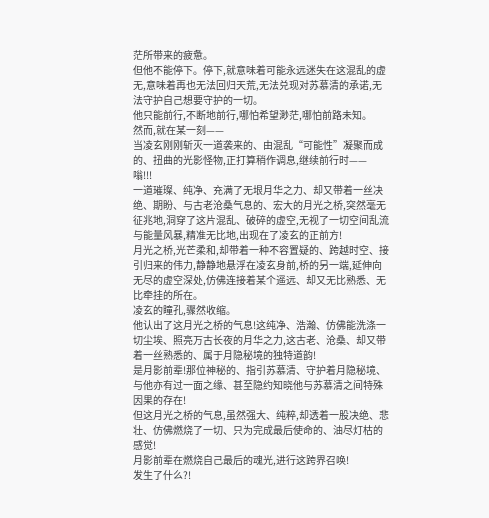茫所带来的疲惫。
但他不能停下。停下,就意味着可能永远迷失在这混乱的虚无,意味着再也无法回归天荒,无法兑现对苏慕清的承诺,无法守护自己想要守护的一切。
他只能前行,不断地前行,哪怕希望渺茫,哪怕前路未知。
然而,就在某一刻——
当凌玄刚刚斩灭一道袭来的、由混乱“可能性”凝聚而成的、扭曲的光影怪物,正打算稍作调息,继续前行时——
嗡!!!
一道璀璨、纯净、充满了无垠月华之力、却又带着一丝决绝、期盼、与古老沧桑气息的、宏大的月光之桥,突然毫无征兆地,洞穿了这片混乱、破碎的虚空,无视了一切空间乱流与能量风暴,精准无比地,出现在了凌玄的正前方!
月光之桥,光芒柔和,却带着一种不容置疑的、跨越时空、接引归来的伟力,静静地悬浮在凌玄身前,桥的另一端,延伸向无尽的虚空深处,仿佛连接着某个遥远、却又无比熟悉、无比牵挂的所在。
凌玄的瞳孔,骤然收缩。
他认出了这月光之桥的气息!这纯净、浩瀚、仿佛能洗涤一切尘埃、照亮万古长夜的月华之力,这古老、沧桑、却又带着一丝熟悉的、属于月隐秘境的独特道韵!
是月影前辈!那位神秘的、指引苏慕清、守护着月隐秘境、与他亦有过一面之缘、甚至隐约知晓他与苏慕清之间特殊因果的存在!
但这月光之桥的气息,虽然强大、纯粹,却透着一股决绝、悲壮、仿佛燃烧了一切、只为完成最后使命的、油尽灯枯的感觉!
月影前辈在燃烧自己最后的魂光,进行这跨界召唤!
发生了什么?!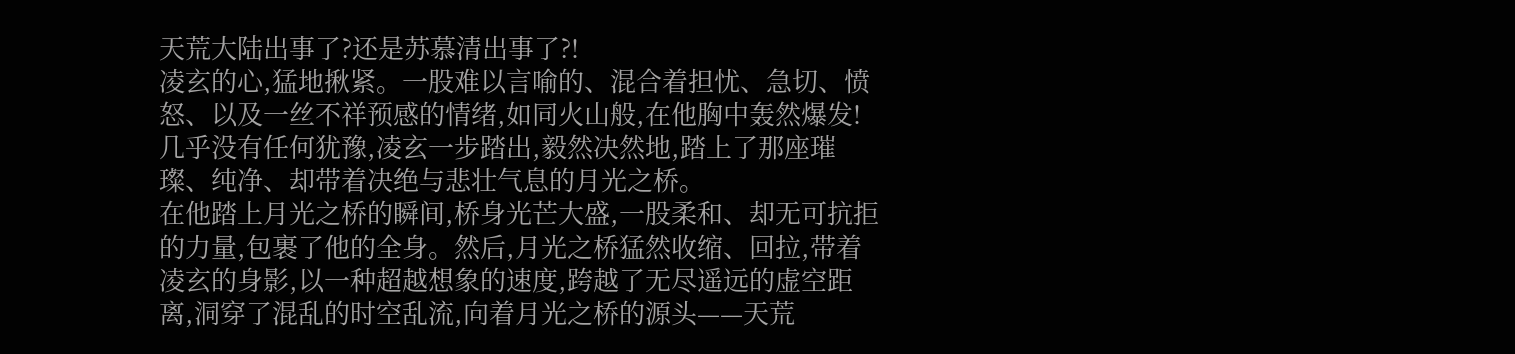天荒大陆出事了?还是苏慕清出事了?!
凌玄的心,猛地揪紧。一股难以言喻的、混合着担忧、急切、愤怒、以及一丝不祥预感的情绪,如同火山般,在他胸中轰然爆发!
几乎没有任何犹豫,凌玄一步踏出,毅然决然地,踏上了那座璀璨、纯净、却带着决绝与悲壮气息的月光之桥。
在他踏上月光之桥的瞬间,桥身光芒大盛,一股柔和、却无可抗拒的力量,包裹了他的全身。然后,月光之桥猛然收缩、回拉,带着凌玄的身影,以一种超越想象的速度,跨越了无尽遥远的虚空距离,洞穿了混乱的时空乱流,向着月光之桥的源头——天荒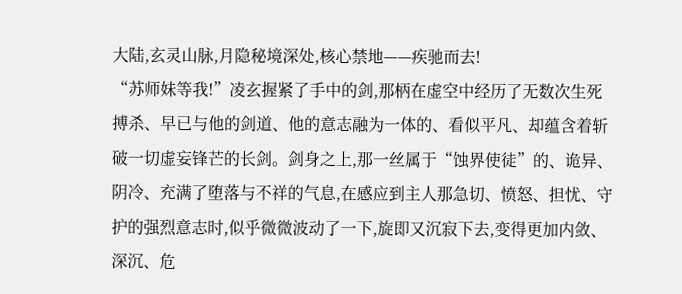大陆,玄灵山脉,月隐秘境深处,核心禁地——疾驰而去!
“苏师妹等我!”凌玄握紧了手中的剑,那柄在虚空中经历了无数次生死搏杀、早已与他的剑道、他的意志融为一体的、看似平凡、却蕴含着斩破一切虚妄锋芒的长剑。剑身之上,那一丝属于“蚀界使徒”的、诡异、阴冷、充满了堕落与不祥的气息,在感应到主人那急切、愤怒、担忧、守护的强烈意志时,似乎微微波动了一下,旋即又沉寂下去,变得更加内敛、深沉、危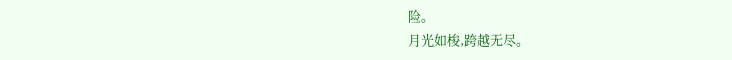险。
月光如梭,跨越无尽。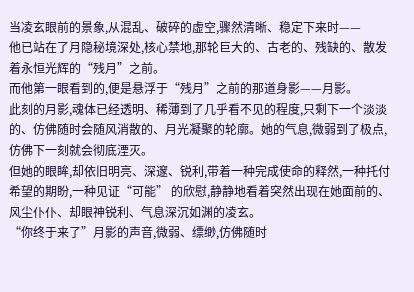当凌玄眼前的景象,从混乱、破碎的虚空,骤然清晰、稳定下来时——
他已站在了月隐秘境深处,核心禁地,那轮巨大的、古老的、残缺的、散发着永恒光辉的“残月”之前。
而他第一眼看到的,便是悬浮于“残月”之前的那道身影——月影。
此刻的月影,魂体已经透明、稀薄到了几乎看不见的程度,只剩下一个淡淡的、仿佛随时会随风消散的、月光凝聚的轮廓。她的气息,微弱到了极点,仿佛下一刻就会彻底湮灭。
但她的眼眸,却依旧明亮、深邃、锐利,带着一种完成使命的释然,一种托付希望的期盼,一种见证“可能” 的欣慰,静静地看着突然出现在她面前的、风尘仆仆、却眼神锐利、气息深沉如渊的凌玄。
“你终于来了”月影的声音,微弱、缥缈,仿佛随时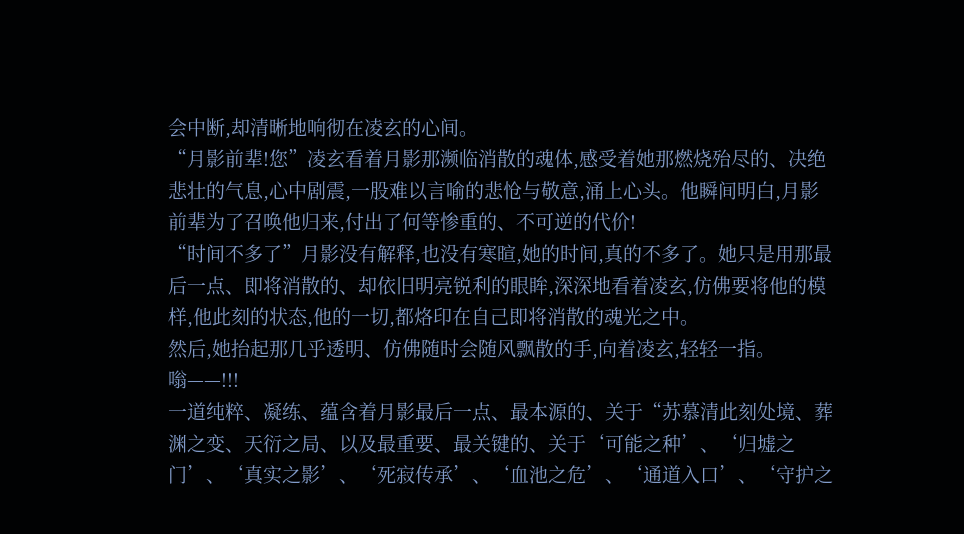会中断,却清晰地响彻在凌玄的心间。
“月影前辈!您”凌玄看着月影那濒临消散的魂体,感受着她那燃烧殆尽的、决绝悲壮的气息,心中剧震,一股难以言喻的悲怆与敬意,涌上心头。他瞬间明白,月影前辈为了召唤他归来,付出了何等惨重的、不可逆的代价!
“时间不多了”月影没有解释,也没有寒暄,她的时间,真的不多了。她只是用那最后一点、即将消散的、却依旧明亮锐利的眼眸,深深地看着凌玄,仿佛要将他的模样,他此刻的状态,他的一切,都烙印在自己即将消散的魂光之中。
然后,她抬起那几乎透明、仿佛随时会随风飘散的手,向着凌玄,轻轻一指。
嗡——!!!
一道纯粹、凝练、蕴含着月影最后一点、最本源的、关于“苏慕清此刻处境、葬渊之变、天衍之局、以及最重要、最关键的、关于‘可能之种’、‘归墟之门’、‘真实之影’、‘死寂传承’、‘血池之危’、‘通道入口’、‘守护之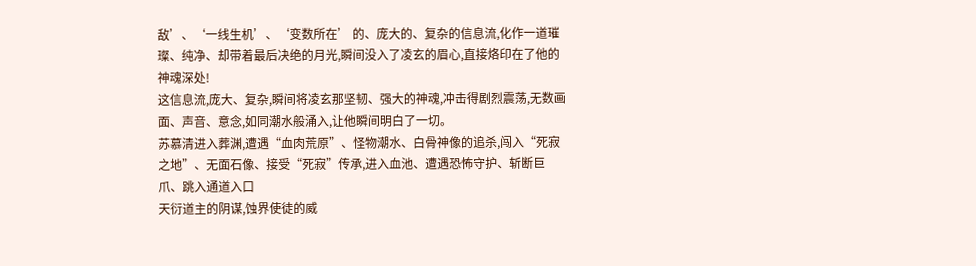敌’、‘一线生机’、‘变数所在’ 的、庞大的、复杂的信息流,化作一道璀璨、纯净、却带着最后决绝的月光,瞬间没入了凌玄的眉心,直接烙印在了他的神魂深处!
这信息流,庞大、复杂,瞬间将凌玄那坚韧、强大的神魂,冲击得剧烈震荡,无数画面、声音、意念,如同潮水般涌入,让他瞬间明白了一切。
苏慕清进入葬渊,遭遇“血肉荒原”、怪物潮水、白骨神像的追杀,闯入“死寂之地”、无面石像、接受“死寂”传承,进入血池、遭遇恐怖守护、斩断巨爪、跳入通道入口
天衍道主的阴谋,蚀界使徒的威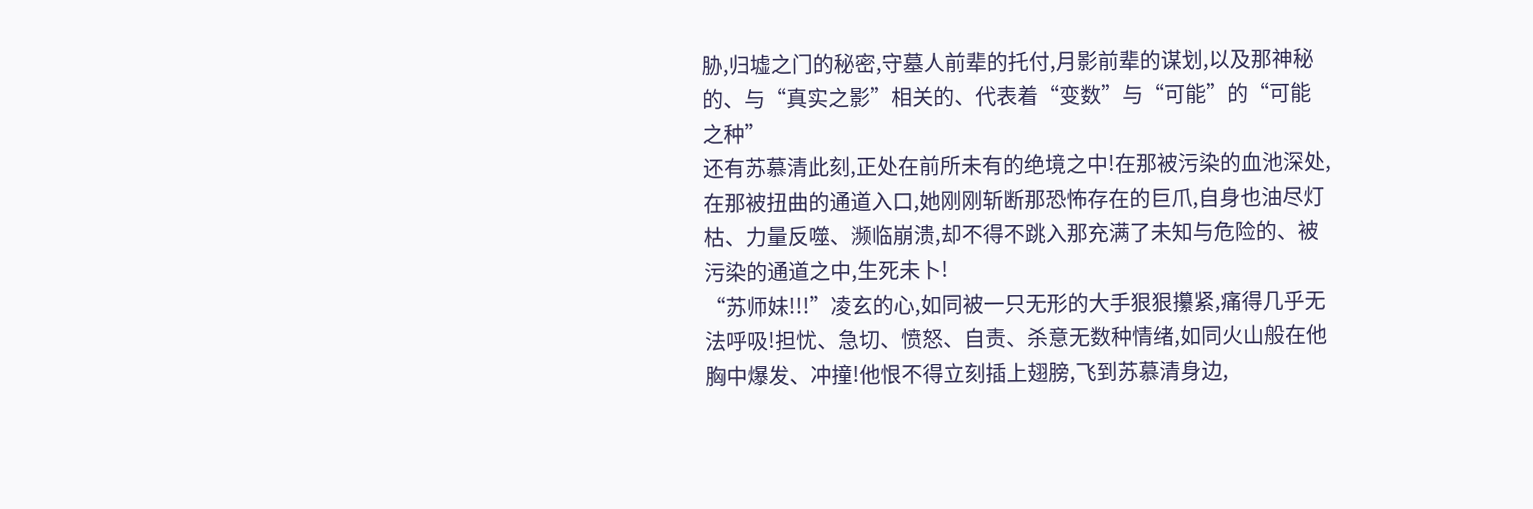胁,归墟之门的秘密,守墓人前辈的托付,月影前辈的谋划,以及那神秘的、与“真实之影”相关的、代表着“变数”与“可能”的“可能之种”
还有苏慕清此刻,正处在前所未有的绝境之中!在那被污染的血池深处,在那被扭曲的通道入口,她刚刚斩断那恐怖存在的巨爪,自身也油尽灯枯、力量反噬、濒临崩溃,却不得不跳入那充满了未知与危险的、被污染的通道之中,生死未卜!
“苏师妹!!!”凌玄的心,如同被一只无形的大手狠狠攥紧,痛得几乎无法呼吸!担忧、急切、愤怒、自责、杀意无数种情绪,如同火山般在他胸中爆发、冲撞!他恨不得立刻插上翅膀,飞到苏慕清身边,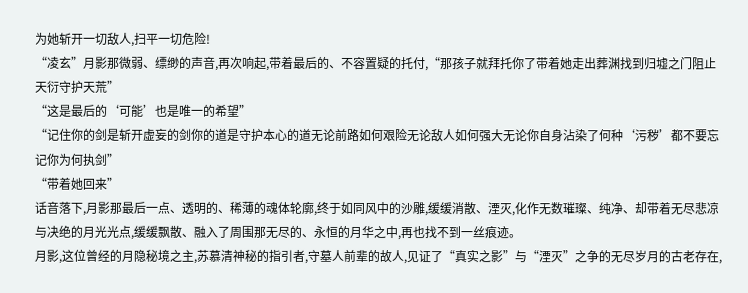为她斩开一切敌人,扫平一切危险!
“凌玄”月影那微弱、缥缈的声音,再次响起,带着最后的、不容置疑的托付,“那孩子就拜托你了带着她走出葬渊找到归墟之门阻止天衍守护天荒”
“这是最后的‘可能’也是唯一的希望”
“记住你的剑是斩开虚妄的剑你的道是守护本心的道无论前路如何艰险无论敌人如何强大无论你自身沾染了何种‘污秽’都不要忘记你为何执剑”
“带着她回来”
话音落下,月影那最后一点、透明的、稀薄的魂体轮廓,终于如同风中的沙雕,缓缓消散、湮灭,化作无数璀璨、纯净、却带着无尽悲凉与决绝的月光光点,缓缓飘散、融入了周围那无尽的、永恒的月华之中,再也找不到一丝痕迹。
月影,这位曾经的月隐秘境之主,苏慕清神秘的指引者,守墓人前辈的故人,见证了“真实之影”与“湮灭”之争的无尽岁月的古老存在,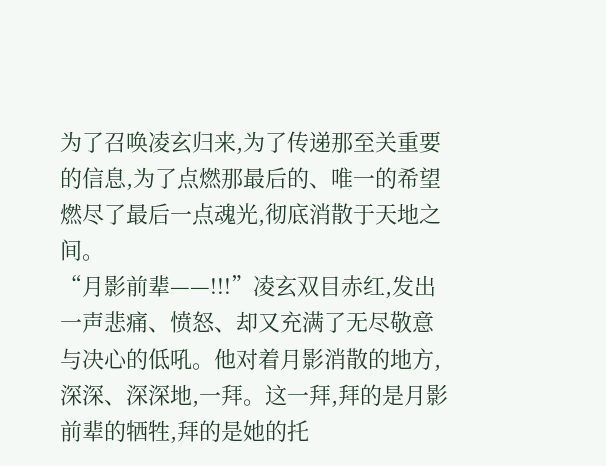为了召唤凌玄归来,为了传递那至关重要的信息,为了点燃那最后的、唯一的希望
燃尽了最后一点魂光,彻底消散于天地之间。
“月影前辈——!!!”凌玄双目赤红,发出一声悲痛、愤怒、却又充满了无尽敬意与决心的低吼。他对着月影消散的地方,深深、深深地,一拜。这一拜,拜的是月影前辈的牺牲,拜的是她的托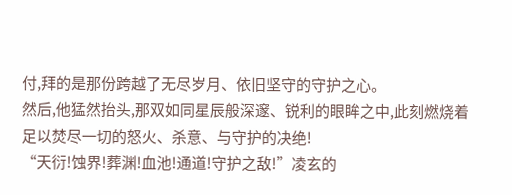付,拜的是那份跨越了无尽岁月、依旧坚守的守护之心。
然后,他猛然抬头,那双如同星辰般深邃、锐利的眼眸之中,此刻燃烧着足以焚尽一切的怒火、杀意、与守护的决绝!
“天衍!蚀界!葬渊!血池!通道!守护之敌!”凌玄的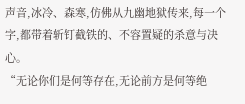声音,冰冷、森寒,仿佛从九幽地狱传来,每一个字,都带着斩钉截铁的、不容置疑的杀意与决心。
“无论你们是何等存在,无论前方是何等绝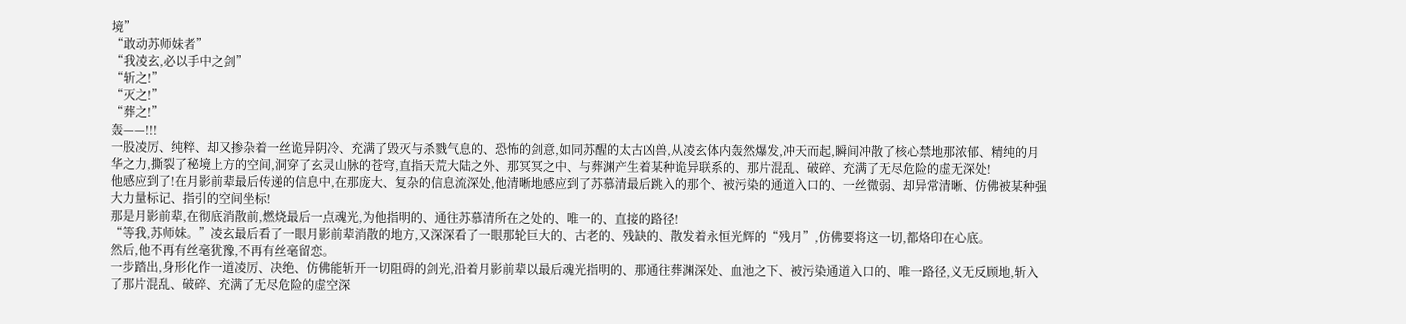境”
“敢动苏师妹者”
“我凌玄,必以手中之剑”
“斩之!”
“灭之!”
“葬之!”
轰——!!!
一股凌厉、纯粹、却又掺杂着一丝诡异阴冷、充满了毁灭与杀戮气息的、恐怖的剑意,如同苏醒的太古凶兽,从凌玄体内轰然爆发,冲天而起,瞬间冲散了核心禁地那浓郁、精纯的月华之力,撕裂了秘境上方的空间,洞穿了玄灵山脉的苍穹,直指天荒大陆之外、那冥冥之中、与葬渊产生着某种诡异联系的、那片混乱、破碎、充满了无尽危险的虚无深处!
他感应到了!在月影前辈最后传递的信息中,在那庞大、复杂的信息流深处,他清晰地感应到了苏慕清最后跳入的那个、被污染的通道入口的、一丝微弱、却异常清晰、仿佛被某种强大力量标记、指引的空间坐标!
那是月影前辈,在彻底消散前,燃烧最后一点魂光,为他指明的、通往苏慕清所在之处的、唯一的、直接的路径!
“等我,苏师妹。”凌玄最后看了一眼月影前辈消散的地方,又深深看了一眼那轮巨大的、古老的、残缺的、散发着永恒光辉的“残月”,仿佛要将这一切,都烙印在心底。
然后,他不再有丝毫犹豫,不再有丝毫留恋。
一步踏出,身形化作一道凌厉、决绝、仿佛能斩开一切阻碍的剑光,沿着月影前辈以最后魂光指明的、那通往葬渊深处、血池之下、被污染通道入口的、唯一路径,义无反顾地,斩入了那片混乱、破碎、充满了无尽危险的虚空深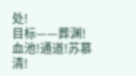处!
目标——葬渊!血池!通道!苏慕清!